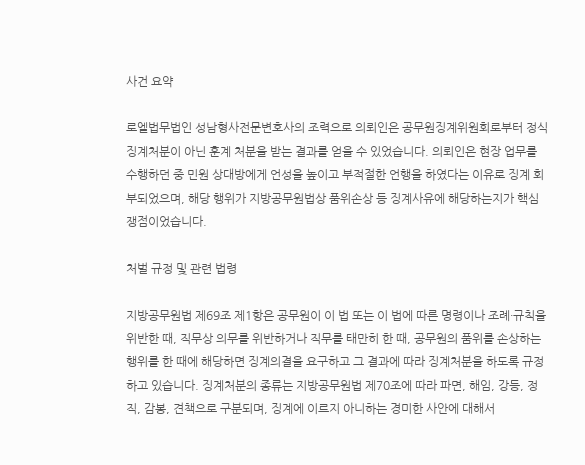사건 요약

로엘법무법인 성남형사전문변호사의 조력으로 의뢰인은 공무원징계위원회로부터 정식 징계처분이 아닌 훈계 처분을 받는 결과를 얻을 수 있었습니다. 의뢰인은 현장 업무를 수행하던 중 민원 상대방에게 언성을 높이고 부적절한 언행을 하였다는 이유로 징계 회부되었으며, 해당 행위가 지방공무원법상 품위손상 등 징계사유에 해당하는지가 핵심 쟁점이었습니다.

처벌 규정 및 관련 법령

지방공무원법 제69조 제1항은 공무원이 이 법 또는 이 법에 따른 명령이나 조례·규칙을 위반한 때, 직무상 의무를 위반하거나 직무를 태만히 한 때, 공무원의 품위를 손상하는 행위를 한 때에 해당하면 징계의결을 요구하고 그 결과에 따라 징계처분을 하도록 규정하고 있습니다. 징계처분의 종류는 지방공무원법 제70조에 따라 파면, 해임, 강등, 정직, 감봉, 견책으로 구분되며, 징계에 이르지 아니하는 경미한 사안에 대해서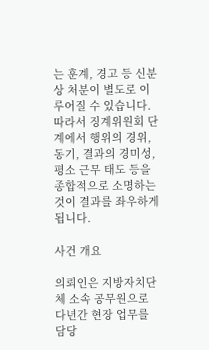는 훈계, 경고 등 신분상 처분이 별도로 이루어질 수 있습니다. 따라서 징계위원회 단계에서 행위의 경위, 동기, 결과의 경미성, 평소 근무 태도 등을 종합적으로 소명하는 것이 결과를 좌우하게 됩니다.

사건 개요

의뢰인은 지방자치단체 소속 공무원으로 다년간 현장 업무를 담당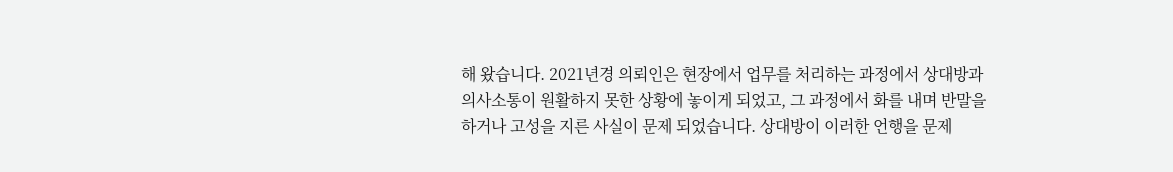해 왔습니다. 2021년경 의뢰인은 현장에서 업무를 처리하는 과정에서 상대방과 의사소통이 원활하지 못한 상황에 놓이게 되었고, 그 과정에서 화를 내며 반말을 하거나 고성을 지른 사실이 문제 되었습니다. 상대방이 이러한 언행을 문제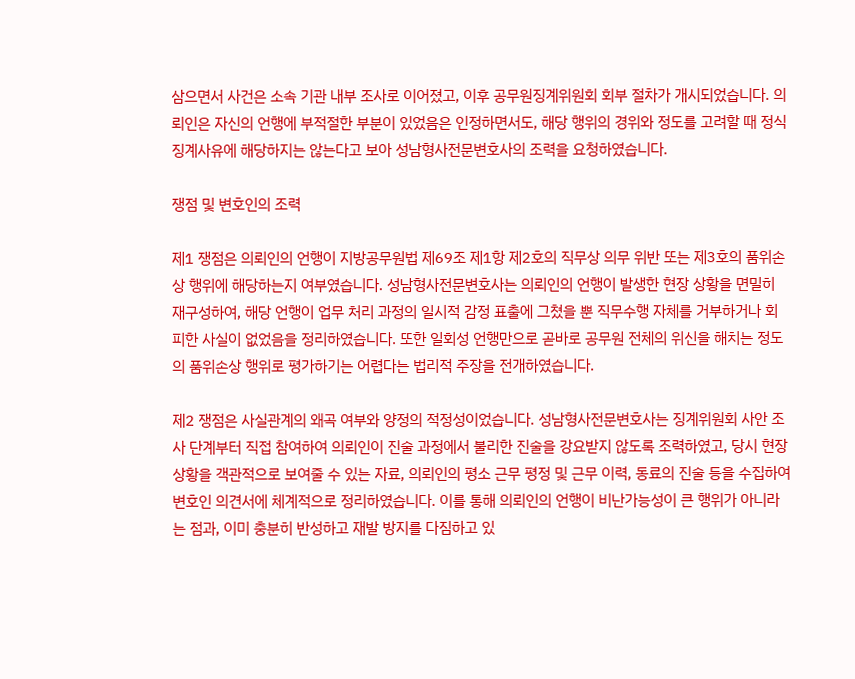삼으면서 사건은 소속 기관 내부 조사로 이어졌고, 이후 공무원징계위원회 회부 절차가 개시되었습니다. 의뢰인은 자신의 언행에 부적절한 부분이 있었음은 인정하면서도, 해당 행위의 경위와 정도를 고려할 때 정식 징계사유에 해당하지는 않는다고 보아 성남형사전문변호사의 조력을 요청하였습니다.

쟁점 및 변호인의 조력

제1 쟁점은 의뢰인의 언행이 지방공무원법 제69조 제1항 제2호의 직무상 의무 위반 또는 제3호의 품위손상 행위에 해당하는지 여부였습니다. 성남형사전문변호사는 의뢰인의 언행이 발생한 현장 상황을 면밀히 재구성하여, 해당 언행이 업무 처리 과정의 일시적 감정 표출에 그쳤을 뿐 직무수행 자체를 거부하거나 회피한 사실이 없었음을 정리하였습니다. 또한 일회성 언행만으로 곧바로 공무원 전체의 위신을 해치는 정도의 품위손상 행위로 평가하기는 어렵다는 법리적 주장을 전개하였습니다.

제2 쟁점은 사실관계의 왜곡 여부와 양정의 적정성이었습니다. 성남형사전문변호사는 징계위원회 사안 조사 단계부터 직접 참여하여 의뢰인이 진술 과정에서 불리한 진술을 강요받지 않도록 조력하였고, 당시 현장 상황을 객관적으로 보여줄 수 있는 자료, 의뢰인의 평소 근무 평정 및 근무 이력, 동료의 진술 등을 수집하여 변호인 의견서에 체계적으로 정리하였습니다. 이를 통해 의뢰인의 언행이 비난가능성이 큰 행위가 아니라는 점과, 이미 충분히 반성하고 재발 방지를 다짐하고 있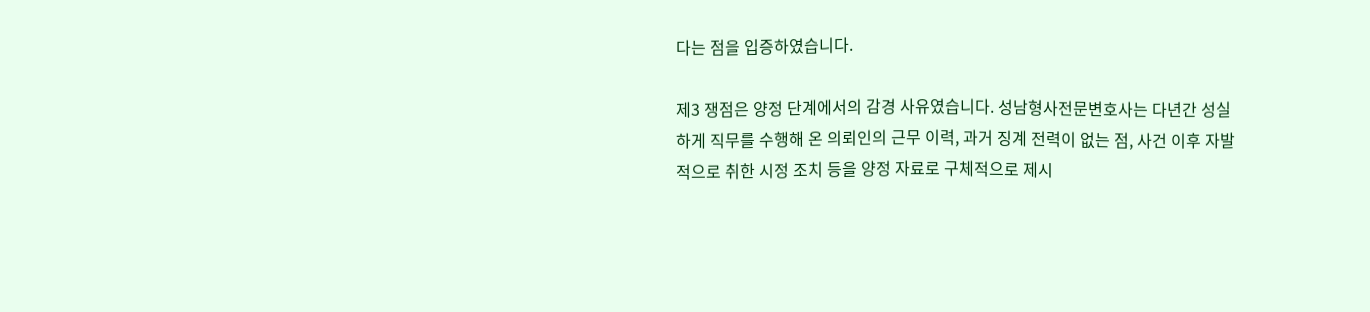다는 점을 입증하였습니다.

제3 쟁점은 양정 단계에서의 감경 사유였습니다. 성남형사전문변호사는 다년간 성실하게 직무를 수행해 온 의뢰인의 근무 이력, 과거 징계 전력이 없는 점, 사건 이후 자발적으로 취한 시정 조치 등을 양정 자료로 구체적으로 제시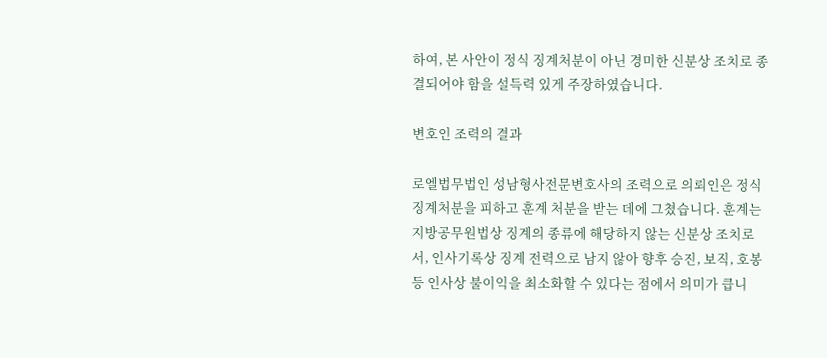하여, 본 사안이 정식 징계처분이 아닌 경미한 신분상 조치로 종결되어야 함을 설득력 있게 주장하였습니다.

변호인 조력의 결과

로엘법무법인 성남형사전문변호사의 조력으로 의뢰인은 정식 징계처분을 피하고 훈계 처분을 받는 데에 그쳤습니다. 훈계는 지방공무원법상 징계의 종류에 해당하지 않는 신분상 조치로서, 인사기록상 징계 전력으로 남지 않아 향후 승진, 보직, 호봉 등 인사상 불이익을 최소화할 수 있다는 점에서 의미가 큽니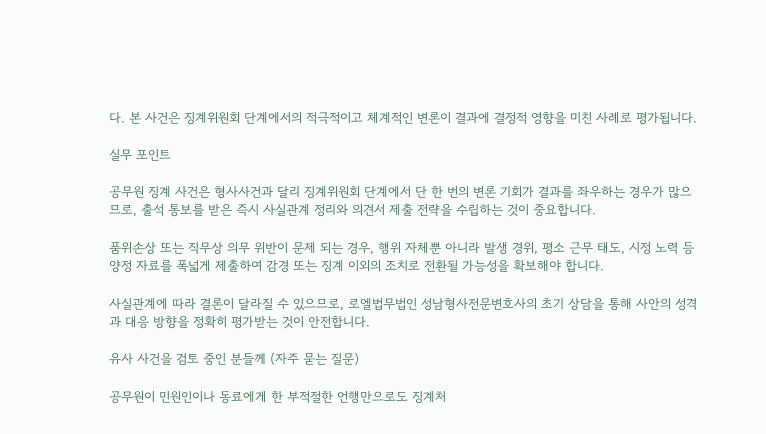다. 본 사건은 징계위원회 단계에서의 적극적이고 체계적인 변론이 결과에 결정적 영향을 미친 사례로 평가됩니다.

실무 포인트

공무원 징계 사건은 형사사건과 달리 징계위원회 단계에서 단 한 번의 변론 기회가 결과를 좌우하는 경우가 많으므로, 출석 통보를 받은 즉시 사실관계 정리와 의견서 제출 전략을 수립하는 것이 중요합니다.

품위손상 또는 직무상 의무 위반이 문제 되는 경우, 행위 자체뿐 아니라 발생 경위, 평소 근무 태도, 시정 노력 등 양정 자료를 폭넓게 제출하여 감경 또는 징계 이외의 조치로 전환될 가능성을 확보해야 합니다.

사실관계에 따라 결론이 달라질 수 있으므로, 로엘법무법인 성남형사전문변호사의 초기 상담을 통해 사안의 성격과 대응 방향을 정확히 평가받는 것이 안전합니다.

유사 사건을 검토 중인 분들께 (자주 묻는 질문)

공무원이 민원인이나 동료에게 한 부적절한 언행만으로도 징계처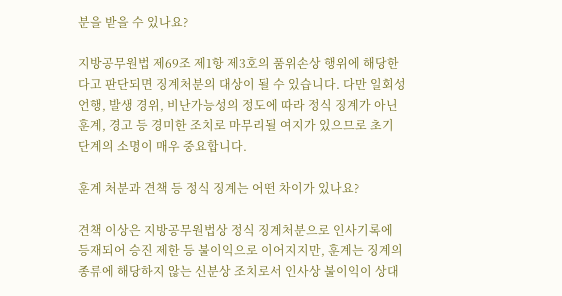분을 받을 수 있나요?

지방공무원법 제69조 제1항 제3호의 품위손상 행위에 해당한다고 판단되면 징계처분의 대상이 될 수 있습니다. 다만 일회성 언행, 발생 경위, 비난가능성의 정도에 따라 정식 징계가 아닌 훈계, 경고 등 경미한 조치로 마무리될 여지가 있으므로 초기 단계의 소명이 매우 중요합니다.

훈계 처분과 견책 등 정식 징계는 어떤 차이가 있나요?

견책 이상은 지방공무원법상 정식 징계처분으로 인사기록에 등재되어 승진 제한 등 불이익으로 이어지지만, 훈계는 징계의 종류에 해당하지 않는 신분상 조치로서 인사상 불이익이 상대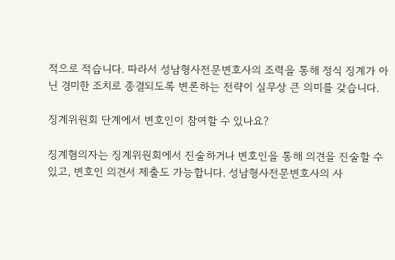적으로 적습니다. 따라서 성남형사전문변호사의 조력을 통해 정식 징계가 아닌 경미한 조치로 종결되도록 변론하는 전략이 실무상 큰 의미를 갖습니다.

징계위원회 단계에서 변호인이 참여할 수 있나요?

징계혐의자는 징계위원회에서 진술하거나 변호인을 통해 의견을 진술할 수 있고, 변호인 의견서 제출도 가능합니다. 성남형사전문변호사의 사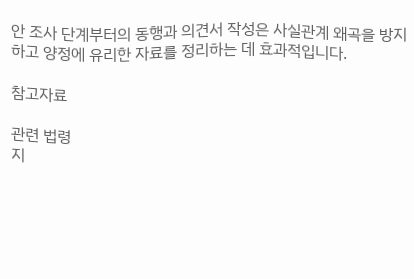안 조사 단계부터의 동행과 의견서 작성은 사실관계 왜곡을 방지하고 양정에 유리한 자료를 정리하는 데 효과적입니다.

참고자료

관련 법령
지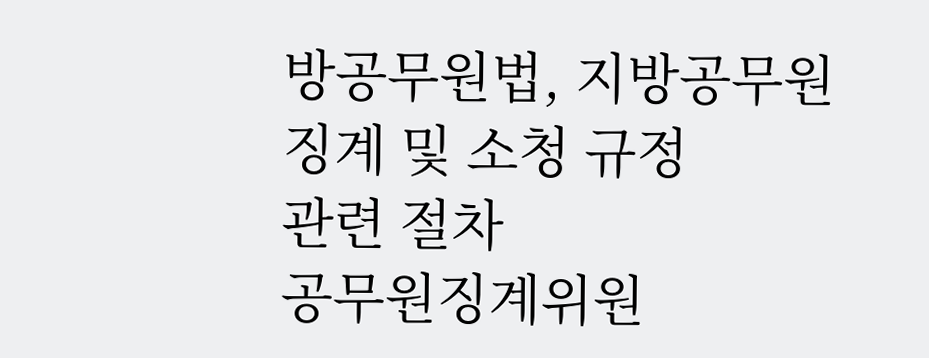방공무원법, 지방공무원 징계 및 소청 규정
관련 절차
공무원징계위원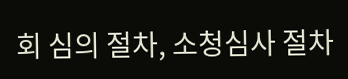회 심의 절차, 소청심사 절차